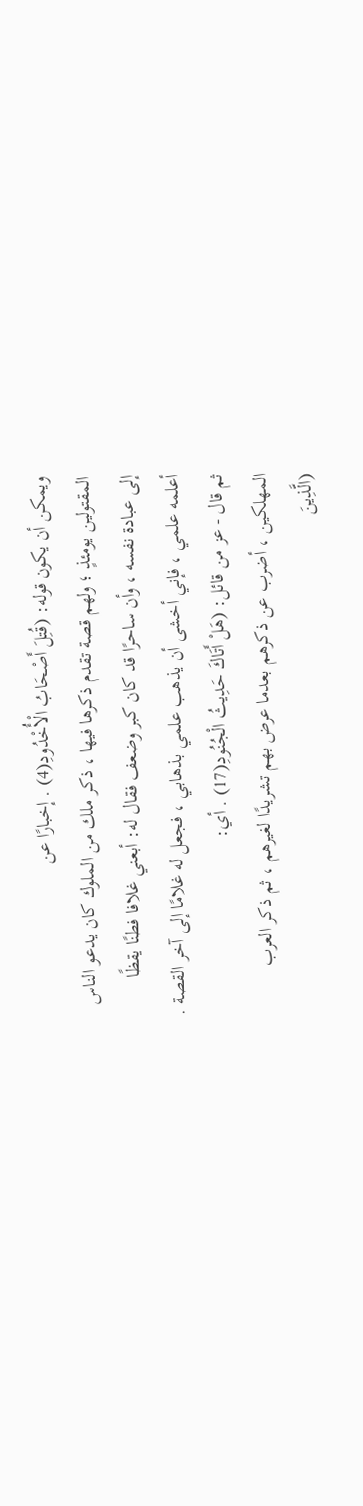ويمكن أن يكون قوله: (قُتِلَ أَصْحَابُ الْأُخْدُودِ(4) . إخبارًا عن
المقتولين يومئذٍ ؛ ولهم قصة تقدم ذكرها فيها ، ذكر ملك من الملوك كان يدعو الناس
إلى عبادة نفسه ، وأن ساحرًا قد كان كبر وضعف فقال له: أبعني غلافا فطنًا يقظًا
أعلمه علمي ، فإني أخشى أن يذهب علمي بذهابي ، فجعل له غلامًا إلى آخر القصة .
ثم قال - عز من قائل: (هَلْ أَتَاكَ حَدِيثُ الْجُنُودِ(17) . أي:
المهلكين ، أضرب عن ذكرهم بعدما عرض بهم تشريدًا لغيرهم ، ثم ذكر العرب
(الَّذِينَ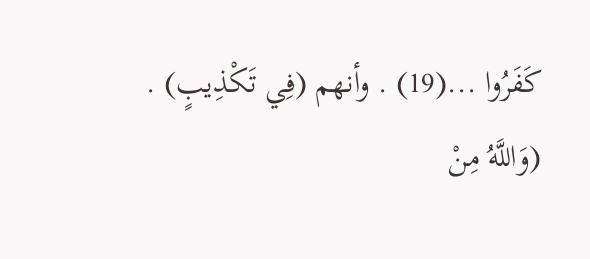كَفَرُوا ...(19) . وأنهم (فِي تَكْذِيبٍ) .
(وَاللَّهُ مِنْ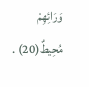وَرَائِهِمْ مُحِيطٌ(20) .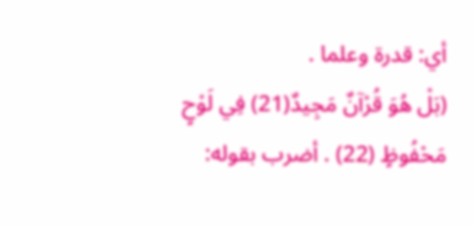أي: قدرة وعلما .
(بَلْ هُوَ قُرْآنٌ مَجِيدٌ(21) فِي لَوْحٍ مَحْفُوظٍ (22) . أضرب بقوله: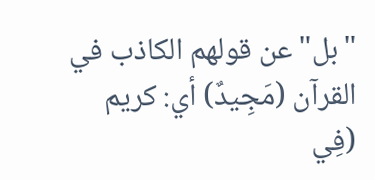"بل"عن قولهم الكاذب في القرآن (مَجِيدٌ) أي: كريم (فِي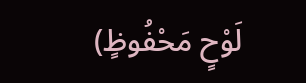لَوْحٍ مَحْفُوظٍ)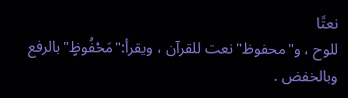نعتًا
للوح ، و"محفوظ"نعت للقرآن ، ويقرأ:"مَحْفُوظٍ"بالرفع وبالخفض .